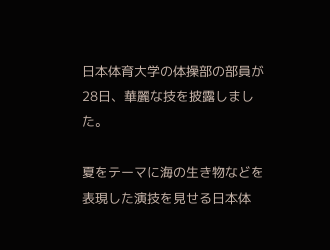日本体育大学の体操部の部員が28日、華麗な技を披露しました。

夏をテーマに海の生き物などを表現した演技を見せる日本体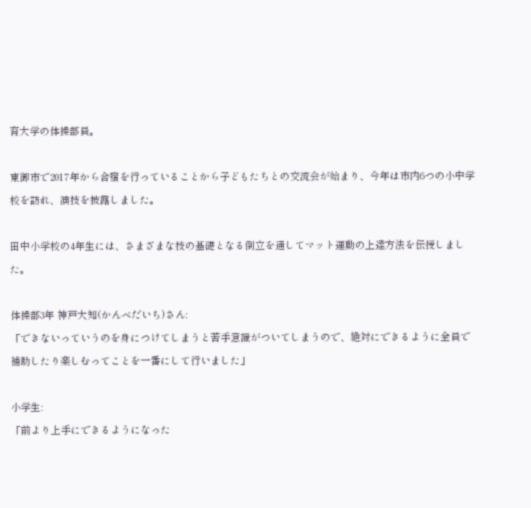育大学の体操部員。

東御市で2017年から合宿を行っていることから子どもたちとの交流会が始まり、今年は市内6つの小中学校を訪れ、演技を披露しました。

田中小学校の4年生には、さまざまな技の基礎となる倒立を通してマット運動の上達方法を伝授しました。

体操部3年 神戸大知(かんべだいち)さん:
「できないっていうのを身につけてしまうと苦手意識がついてしまうので、絶対にできるように全員で補助したり楽しむってことを一番にして行いました」

小学生:
「前より上手にできるようになった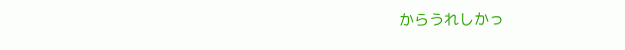からうれしかっ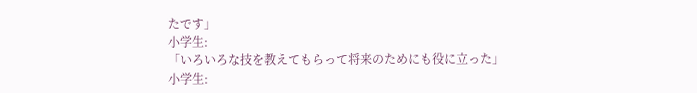たです」
小学生:
「いろいろな技を教えてもらって将来のためにも役に立った」
小学生: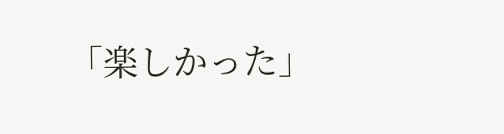「楽しかった」